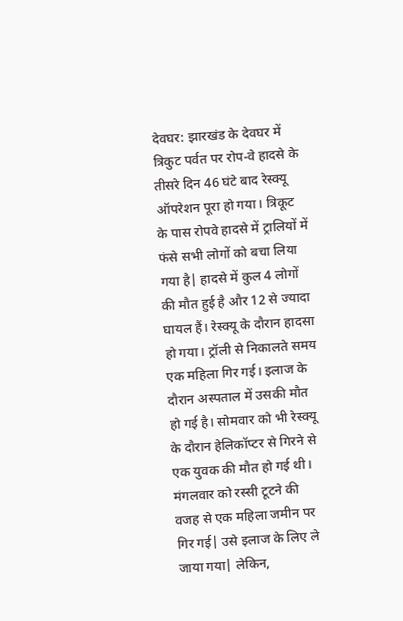देवघर: झारखंड के देवघर में त्रिकुट पर्वत पर रोप-वे हादसे के तीसरे दिन 46 घंटे बाद रेस्क्यू ऑपरेशन पूरा हो गया। त्रिकूट के पास रोपवे हादसे में ट्रालियों में फंसे सभी लोगों को बचा लिया गया है| हादसे में कुल 4 लोगों की मौत हुई है और 12 से ज्यादा घायल हैं। रेस्क्यू के दौरान हादसा हो गया। ट्रॉली से निकालते समय एक महिला गिर गई। इलाज के दौरान अस्पताल में उसकी मौत हो गई है। सोमवार को भी रेस्क्यू के दौरान हेलिकॉप्टर से गिरने से एक युवक की मौत हो गई थी। मंगलवार को रस्सी टूटने की वजह से एक महिला जमीन पर गिर गई| उसे इलाज के लिए ले जाया गया| लेकिन,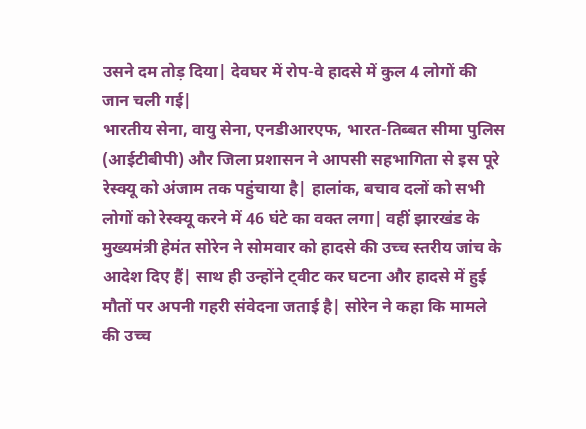उसने दम तोड़ दिया| देवघर में रोप-वे हादसे में कुल 4 लोगों की जान चली गई|
भारतीय सेना, वायु सेना, एनडीआरएफ, भारत-तिब्बत सीमा पुलिस (आईटीबीपी) और जिला प्रशासन ने आपसी सहभागिता से इस पूरे रेस्क्यू को अंजाम तक पहुंचाया है| हालांक, बचाव दलों को सभी लोगों को रेस्क्यू करने में 46 घंटे का वक्त लगा| वहीं झारखंड के मुख्यमंत्री हेमंत सोरेन ने सोमवार को हादसे की उच्च स्तरीय जांच के आदेश दिए हैं| साथ ही उन्होंने ट्वीट कर घटना और हादसे में हुई मौतों पर अपनी गहरी संवेदना जताई है| सोरेन ने कहा कि मामले की उच्च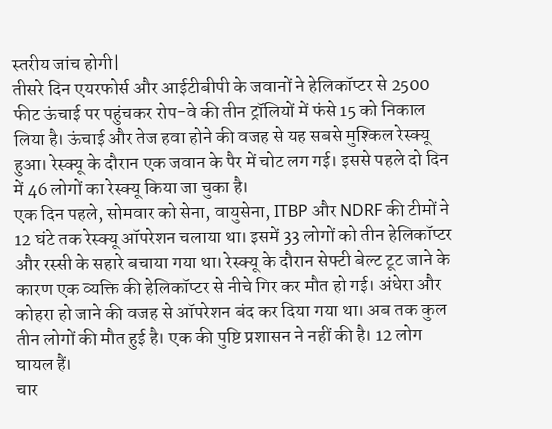स्तरीय जांच होगी|
तीसरे दिन एयरफोर्स और आईटीबीपी के जवानों ने हेलिकॉप्टर से 2500 फीट ऊंचाई पर पहुंचकर रोप-वे की तीन ट्रॉलियों में फंसे 15 को निकाल लिया है। ऊंचाई और तेज हवा होने की वजह से यह सबसे मुश्किल रेस्क्यू हुआ। रेस्क्यू के दौरान एक जवान के पैर में चोट लग गई। इससे पहले दो दिन में 46 लोगों का रेस्क्यू किया जा चुका है।
एक दिन पहले, सोमवार को सेना, वायुसेना, ITBP और NDRF की टीमों ने 12 घंटे तक रेस्क्यू ऑपरेशन चलाया था। इसमें 33 लोगों को तीन हेलिकॉप्टर और रस्सी के सहारे बचाया गया था। रेस्क्यू के दौरान सेफ्टी बेल्ट टूट जाने के कारण एक व्यक्ति की हेलिकॉप्टर से नीचे गिर कर मौत हो गई। अंधेरा और कोहरा हो जाने की वजह से ऑपरेशन बंद कर दिया गया था। अब तक कुल तीन लोगों की मौत हुई है। एक की पुष्टि प्रशासन ने नहीं की है। 12 लोग घायल हैं।
चार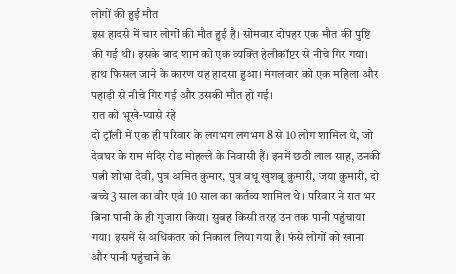लोगों की हुई मौत
इस हादसे में चार लोगों की मौत हुई है। सोमवार दोपहर एक मौत की पुष्टि की गई थी। इसके बाद शाम को एक व्यक्ति हेलीकॉप्टर से नीचे गिर गया। हाथ फिसल जाने के कारण यह हादसा हुआ। मंगलवार को एक महिला और पहाड़ी से नीचे गिर गई और उसकी मौत हो गई।
रात को भूखे-प्यासे रहे
दो ट्रॉली में एक ही परिवार के लगभग लगभग 8 से 10 लोग शामिल थे, जो देवघर के राम मंदिर रोड मोहल्ले के निवासी हैं। इनमें छठी लाल साह, उनकी पत्नी शोभा देवी, पुत्र अमित कुमार, पुत्र वधू खुशबू कुमारी, जया कुमारी, दो बच्चे 3 साल का वीर एवं 10 साल का कर्तव्य शामिल थे। परिवार ने रात भर बिना पानी के ही गुजारा किया। सुबह किसी तरह उन तक पानी पहुंचाया गया। इसमें से अधिकतर को निकाल लिया गया है। फंसे लोगों को खाना और पानी पहुंचाने के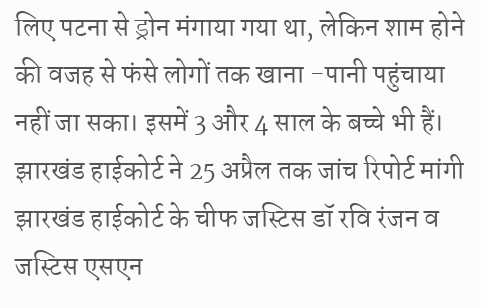लिए पटना से ड्रोन मंगाया गया था, लेकिन शाम होने की वजह से फंसे लोगों तक खाना -पानी पहुंचाया नहीं जा सका। इसमें 3 और 4 साल के बच्चे भी हैं।
झारखंड हाईकोर्ट ने 25 अप्रैल तक जांच रिपोर्ट मांगी
झारखंड हाईकोर्ट के चीफ जस्टिस डॉ रवि रंजन व जस्टिस एसएन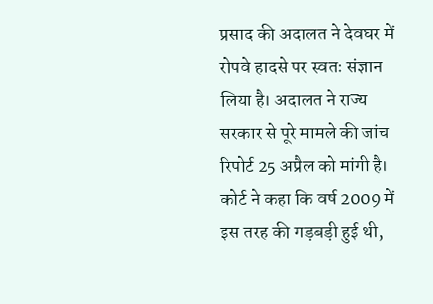प्रसाद की अदालत ने देवघर में रोपवे हादसे पर स्वतः संज्ञान लिया है। अदालत ने राज्य सरकार से पूरे मामले की जांच रिपोर्ट 25 अप्रैल को मांगी है। कोर्ट ने कहा कि वर्ष 2009 में इस तरह की गड़बड़ी हुई थी,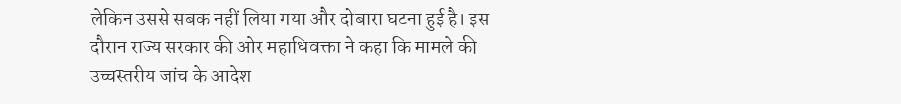लेकिन उससे सबक नहीं लिया गया और दोबारा घटना हुई है। इस दौरान राज्य सरकार की ओर महाधिवक्ता ने कहा कि मामले की उच्चस्तरीय जांच के आदेश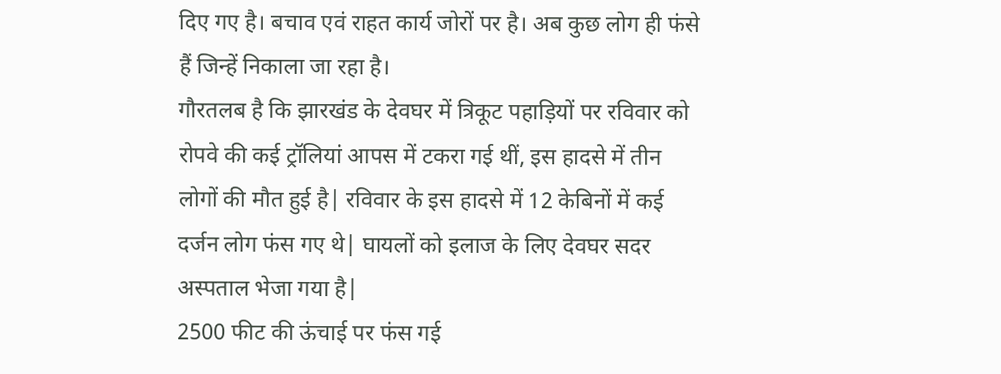दिए गए है। बचाव एवं राहत कार्य जोरों पर है। अब कुछ लोग ही फंसे हैं जिन्हें निकाला जा रहा है।
गौरतलब है कि झारखंड के देवघर में त्रिकूट पहाड़ियों पर रविवार को रोपवे की कई ट्रॉलियां आपस में टकरा गई थीं, इस हादसे में तीन लोगों की मौत हुई है| रविवार के इस हादसे में 12 केबिनों में कई दर्जन लोग फंस गए थे| घायलों को इलाज के लिए देवघर सदर अस्पताल भेजा गया है|
2500 फीट की ऊंचाई पर फंस गई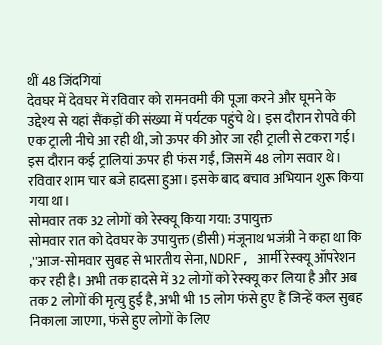थीं 48 जिंदगियां
देवघर में देवघर में रविवार को रामनवमी की पूजा करने और घूमने के उद्देश्य से यहां सैंकड़ों की संख्या में पर्यटक पहुंचे थे। इस दौरान रोपवे की एक ट्राली नीचे आ रही थी, जो ऊपर की ओर जा रही ट्राली से टकरा गई। इस दौरान कई ट्रालियां ऊपर ही फंस गईं, जिसमें 48 लोग सवार थे। रविवार शाम चार बजे हादसा हुआ। इसके बाद बचाव अभियान शुरू किया गया था।
सोमवार तक 32 लोगों को रेस्क्यू किया गया: उपायुक्त
सोमवार रात को देवघर के उपायुक्त (डीसी) मंजूनाथ भजंत्री ने कहा था कि ,''आज-सोमवार सुबह से भारतीय सेना, NDRF, आर्मी रेस्क्यू ऑपरेशन कर रही है। अभी तक हादसे में 32 लोगों को रेस्क्यू कर लिया है और अब तक 2 लोगों की मृत्यु हुई है, अभी भी 15 लोग फंसे हुए हैं जिन्हें कल सुबह निकाला जाएगा, फंसे हुए लोगों के लिए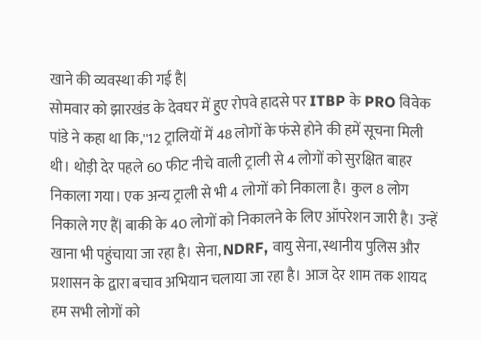खाने की व्यवस्था की गई है|
सोमवार को झारखंड के देवघर में हुए रोपवे हादसे पर ITBP के PRO विवेक पांडे ने कहा था कि,''12 ट्रालियों में 48 लोगों के फंसे होने की हमें सूचना मिली थी। थोड़ी देर पहले 60 फीट नीचे वाली ट्राली से 4 लोगों को सुरक्षित बाहर निकाला गया। एक अन्य ट्राली से भी 4 लोगों को निकाला है। कुल 8 लोग निकाले गए हैं| बाकी के 40 लोगों को निकालने के लिए ऑपरेशन जारी है। उन्हें खाना भी पहुंचाया जा रहा है। सेना, NDRF, वायु सेना, स्थानीय पुलिस और प्रशासन के द्वारा बचाव अभियान चलाया जा रहा है। आज देर शाम तक शायद हम सभी लोगों को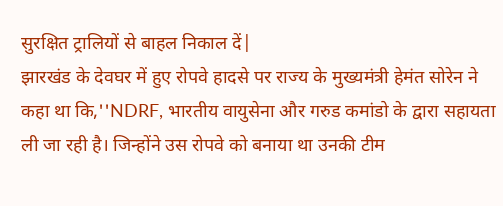सुरक्षित ट्रालियों से बाहल निकाल दें|
झारखंड के देवघर में हुए रोपवे हादसे पर राज्य के मुख्यमंत्री हेमंत सोरेन ने कहा था कि,''NDRF, भारतीय वायुसेना और गरुड कमांडो के द्वारा सहायता ली जा रही है। जिन्होंने उस रोपवे को बनाया था उनकी टीम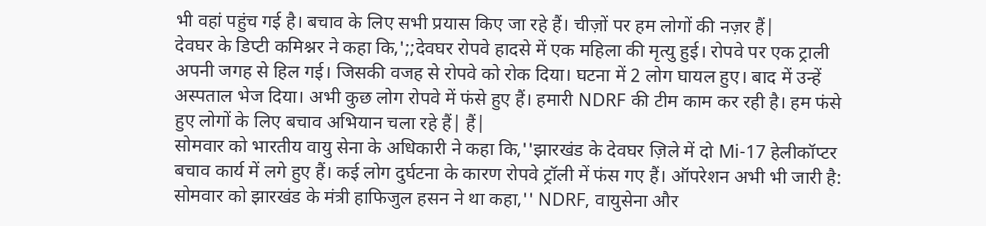भी वहां पहुंच गई है। बचाव के लिए सभी प्रयास किए जा रहे हैं। चीज़ों पर हम लोगों की नज़र हैं|
देवघर के डिप्टी कमिश्नर ने कहा कि,';;देवघर रोपवे हादसे में एक महिला की मृत्यु हुई। रोपवे पर एक ट्राली अपनी जगह से हिल गई। जिसकी वजह से रोपवे को रोक दिया। घटना में 2 लोग घायल हुए। बाद में उन्हें अस्पताल भेज दिया। अभी कुछ लोग रोपवे में फंसे हुए हैं। हमारी NDRF की टीम काम कर रही है। हम फंसे हुए लोगों के लिए बचाव अभियान चला रहे हैं| हैं|
सोमवार को भारतीय वायु सेना के अधिकारी ने कहा कि,''झारखंड के देवघर ज़िले में दो Mi-17 हेलीकॉप्टर बचाव कार्य में लगे हुए हैं। कई लोग दुर्घटना के कारण रोपवे ट्रॉली में फंस गए हैं। ऑपरेशन अभी भी जारी है:
सोमवार को झारखंड के मंत्री हाफिजुल हसन ने था कहा,'' NDRF, वायुसेना और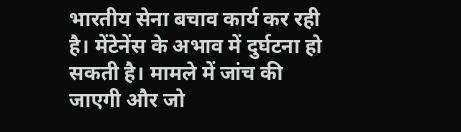भारतीय सेना बचाव कार्य कर रही है। मेंटेनेंस के अभाव में दुर्घटना हो सकती है। मामले में जांच की जाएगी और जो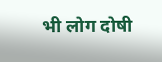भी लोग दोषी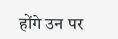होंगे उन पर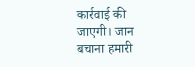कार्रवाई की जाएगी। जान बचाना हमारी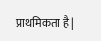प्राथमिकता है|